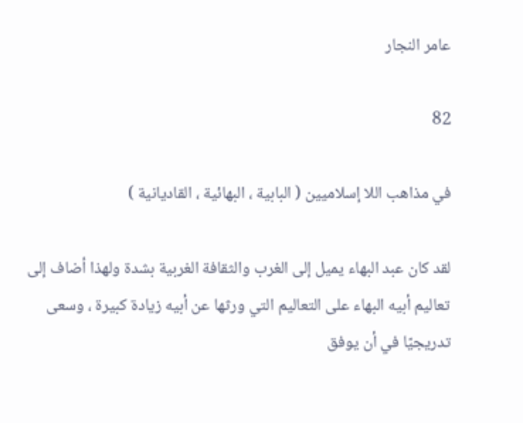عامر النجار

82

في مذاهب اللا إسلاميين ( البابية ، البهائية ، القاديانية )

لقد كان عبد البهاء يميل إلى الغرب والثقافة الغربية بشدة ولهذا أضاف إلى تعاليم أبيه البهاء على التعاليم التي ورثها عن أبيه زيادة كبيرة ، وسعى تدريجيّا في أن يوفق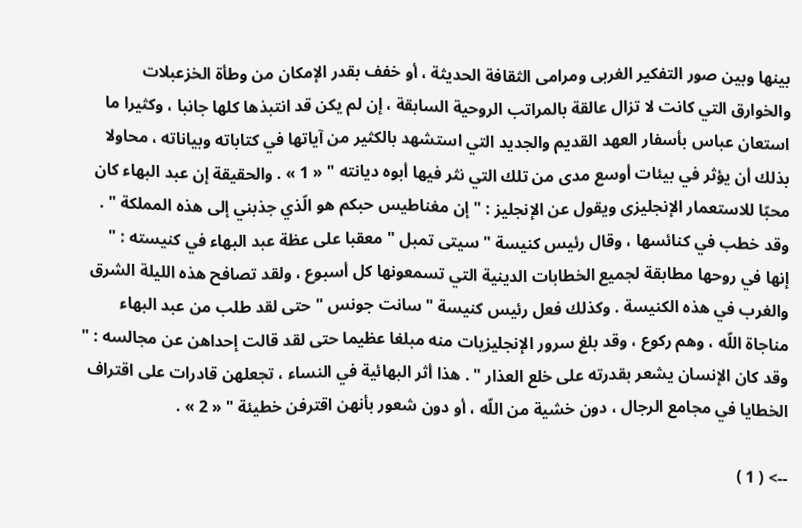بينها وبين صور التفكير الغربى ومرامى الثقافة الحديثة ، أو خفف بقدر الإمكان من وطأة الخزعبلات والخوارق التي كانت لا تزال عالقة بالمراتب الروحية السابقة ، إن لم يكن قد انتبذها كلها جانبا ، وكثيرا ما استعان عباس بأسفار العهد القديم والجديد التي استشهد بالكثير من آياتها في كتاباته وبياناته ، محاولا بذلك أن يؤثر في بيئات أوسع مدى من تلك التي نثر فيها أبوه ديانته " « 1 » . والحقيقة إن عبد البهاء كان محبّا للاستعمار الإنجليزى ويقول عن الإنجليز : " إن مغناطيس حبكم هو الّذي جذبني إلى هذه المملكة " . وقد خطب في كنائسها ، وقال رئيس كنيسة " سيتى تمبل " معقبا على عظة عبد البهاء في كنيسته : " إنها في روحها مطابقة لجميع الخطابات الدينية التي تسمعونها كل أسبوع ، ولقد تصافح هذه الليلة الشرق والغرب في هذه الكنيسة . وكذلك فعل رئيس كنيسة " سانت جونس " حتى لقد طلب من عبد البهاء مناجاة اللّه ، وهم ركوع ، وقد بلغ سرور الإنجليزيات منه مبلغا عظيما حتى لقد قالت إحداهن عن مجالسه : " وقد كان الإنسان يشعر بقدرته على خلع العذار " . هذا أثر البهائية في النساء ، تجعلهن قادرات على اقتراف الخطايا في مجامع الرجال ، دون خشية من اللّه ، أو دون شعور بأنهن اقترفن خطيئة " « 2 » .

--> ( 1 )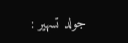جولد تسهير :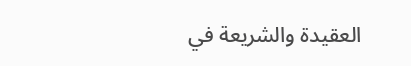العقيدة والشريعة في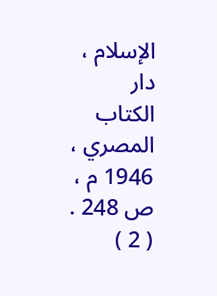الإسلام ، دار الكتاب المصري ، 1946 م ، ص 248 . ( 2 )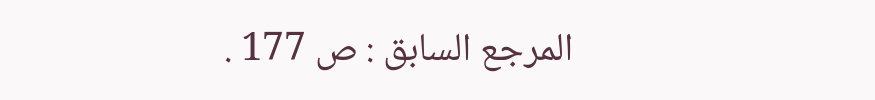المرجع السابق : ص 177 .